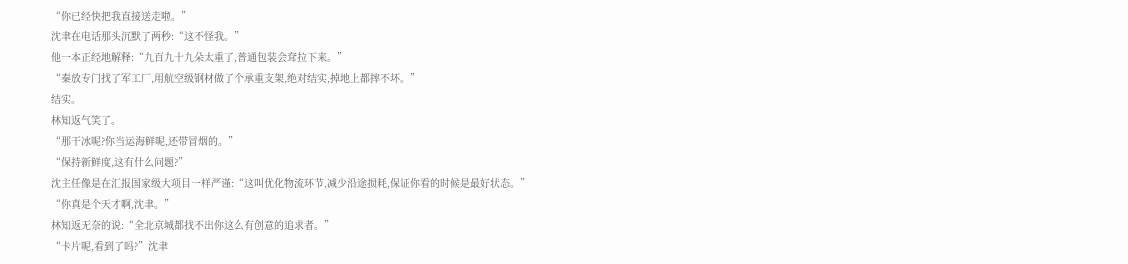“你已经快把我直接送走啦。”
沈聿在电话那头沉默了两秒:“这不怪我。”
他一本正经地解释:“九百九十九朵太重了,普通包装会耷拉下来。”
“秦放专门找了军工厂,用航空级钢材做了个承重支架,绝对结实,掉地上都摔不坏。”
结实。
林知返气笑了。
“那干冰呢?你当运海鲜呢,还带冒烟的。”
“保持新鲜度,这有什么问题?”
沈主任像是在汇报国家级大项目一样严谨:“这叫优化物流环节,减少沿途损耗,保证你看的时候是最好状态。”
“你真是个天才啊,沈聿。”
林知返无奈的说:“全北京城都找不出你这么有创意的追求者。”
“卡片呢,看到了吗?”沈聿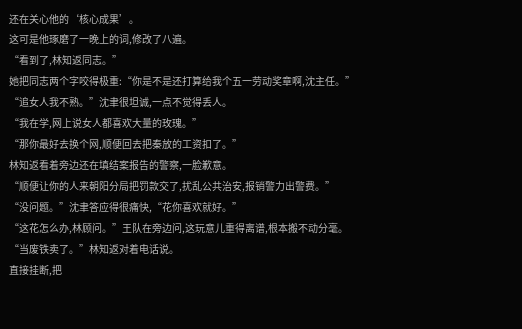还在关心他的‘核心成果’。
这可是他琢磨了一晚上的词,修改了八遍。
“看到了,林知返同志。”
她把同志两个字咬得极重:“你是不是还打算给我个五一劳动奖章啊,沈主任。”
“追女人我不熟。”沈聿很坦诚,一点不觉得丢人。
“我在学,网上说女人都喜欢大量的玫瑰。”
“那你最好去换个网,顺便回去把秦放的工资扣了。”
林知返看着旁边还在填结案报告的警察,一脸歉意。
“顺便让你的人来朝阳分局把罚款交了,扰乱公共治安,报销警力出警费。”
“没问题。”沈聿答应得很痛快,“花你喜欢就好。”
“这花怎么办,林顾问。”王队在旁边问,这玩意儿重得离谱,根本搬不动分毫。
“当废铁卖了。”林知返对着电话说。
直接挂断,把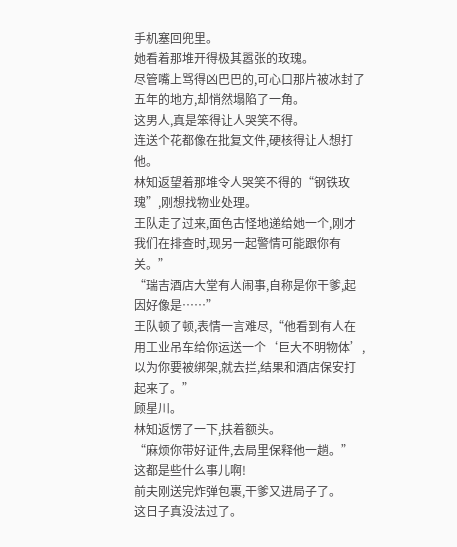手机塞回兜里。
她看着那堆开得极其嚣张的玫瑰。
尽管嘴上骂得凶巴巴的,可心口那片被冰封了五年的地方,却悄然塌陷了一角。
这男人,真是笨得让人哭笑不得。
连送个花都像在批复文件,硬核得让人想打他。
林知返望着那堆令人哭笑不得的“钢铁玫瑰”,刚想找物业处理。
王队走了过来,面色古怪地递给她一个,刚才我们在排查时,现另一起警情可能跟你有关。”
“瑞吉酒店大堂有人闹事,自称是你干爹,起因好像是……”
王队顿了顿,表情一言难尽,“他看到有人在用工业吊车给你运送一个‘巨大不明物体’,以为你要被绑架,就去拦,结果和酒店保安打起来了。”
顾星川。
林知返愣了一下,扶着额头。
“麻烦你带好证件,去局里保释他一趟。”
这都是些什么事儿啊!
前夫刚送完炸弹包裹,干爹又进局子了。
这日子真没法过了。